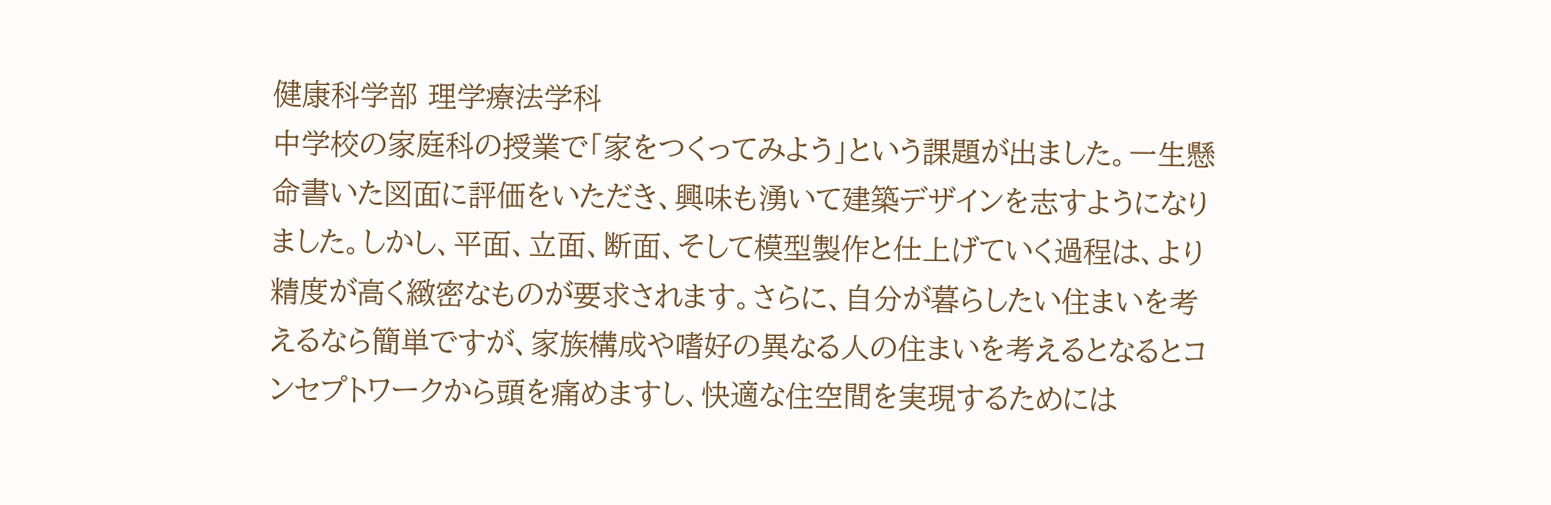健康科学部 理学療法学科
中学校の家庭科の授業で「家をつくってみよう」という課題が出ました。一生懸命書いた図面に評価をいただき、興味も湧いて建築デザインを志すようになりました。しかし、平面、立面、断面、そして模型製作と仕上げていく過程は、より精度が高く緻密なものが要求されます。さらに、自分が暮らしたい住まいを考えるなら簡単ですが、家族構成や嗜好の異なる人の住まいを考えるとなるとコンセプトワークから頭を痛めますし、快適な住空間を実現するためには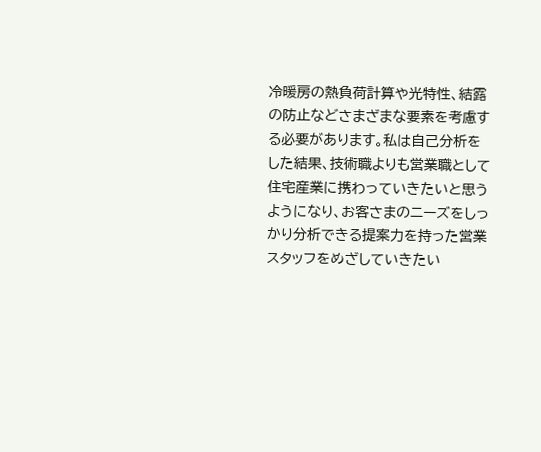冷暖房の熱負荷計算や光特性、結露の防止などさまざまな要素を考慮する必要があります。私は自己分析をした結果、技術職よりも営業職として住宅産業に携わっていきたいと思うようになり、お客さまのニーズをしっかり分析できる提案力を持った営業スタッフをめざしていきたい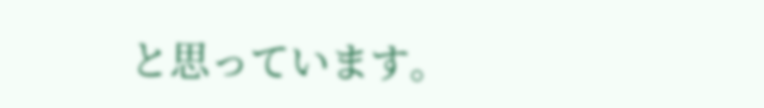と思っています。